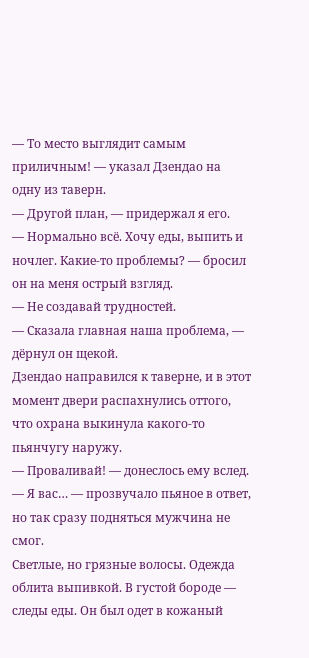— То место выглядит самым приличным! — указал Дзендао на одну из таверн.
— Другой план, — придержал я его.
— Нормально всё. Хочу еды, выпить и ночлег. Какие-то проблемы? — бросил он на меня острый взгляд.
— Не создавай трудностей.
— Сказала главная наша проблема, — дёрнул он щекой.
Дзендао направился к таверне, и в этот момент двери распахнулись оттого, что охрана выкинула какого-то пьянчугу наружу.
— Проваливай! — донеслось ему вслед.
— Я вас… — прозвучало пьяное в ответ, но так сразу подняться мужчина не смог.
Светлые, но грязные волосы. Одежда облита выпивкой. В густой бороде — следы еды. Он был одет в кожаный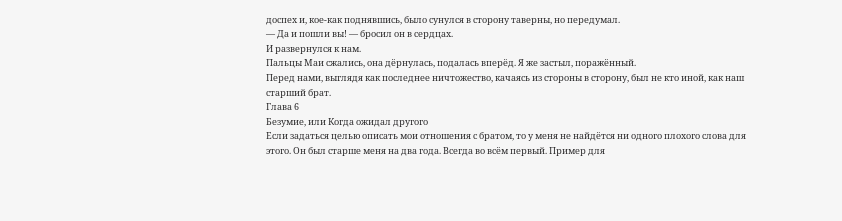доспех и, кое-как поднявшись, было сунулся в сторону таверны, но передумал.
— Да и пошли вы! — бросил он в сердцах.
И развернулся к нам.
Пальцы Маи сжались, она дёрнулась, подалась вперёд. Я же застыл, поражённый.
Перед нами, выглядя как последнее ничтожество, качаясь из стороны в сторону, был не кто иной, как наш старший брат.
Глава 6
Безумие, или Когда ожидал другого
Если задаться целью описать мои отношения с братом, то у меня не найдётся ни одного плохого слова для этого. Он был старше меня на два года. Всегда во всём первый. Пример для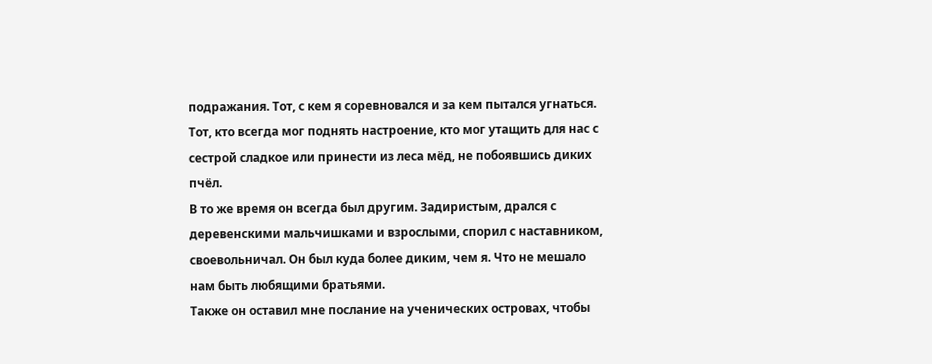подражания. Тот, с кем я соревновался и за кем пытался угнаться. Тот, кто всегда мог поднять настроение, кто мог утащить для нас с сестрой сладкое или принести из леса мёд, не побоявшись диких пчёл.
В то же время он всегда был другим. Задиристым, дрался с деревенскими мальчишками и взрослыми, спорил с наставником, своевольничал. Он был куда более диким, чем я. Что не мешало нам быть любящими братьями.
Также он оставил мне послание на ученических островах, чтобы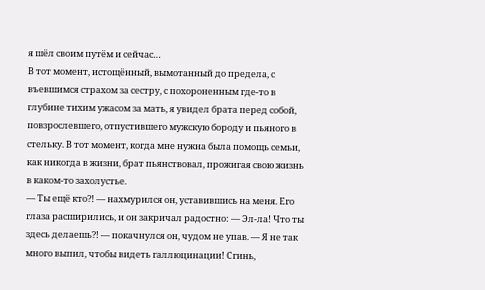я шёл своим путём и сейчас…
В тот момент, истощённый, вымотанный до предела, с въевшимся страхом за сестру, с похороненным где-то в глубине тихим ужасом за мать, я увидел брата перед собой, повзрослевшего, отпустившего мужскую бороду и пьяного в стельку. В тот момент, когда мне нужна была помощь семьи, как никогда в жизни, брат пьянствовал, прожигая свою жизнь в каком-то захолустье.
— Ты ещё кто⁈ — нахмурился он, уставившись на меня. Его глаза расширились, и он закричал радостно: — Эл-ла! Что ты здесь делаешь⁈ — покачнулся он, чудом не упав. — Я не так много выпил, чтобы видеть галлюцинации! Сгинь,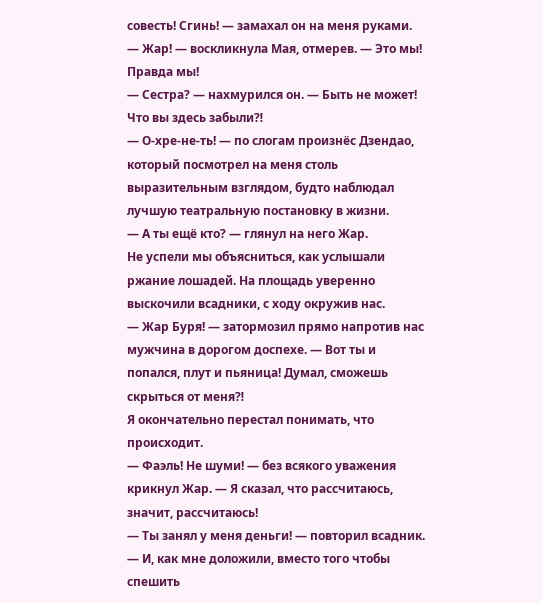совесть! Сгинь! — замахал он на меня руками.
— Жар! — воскликнула Мая, отмерев. — Это мы! Правда мы!
— Сестра? — нахмурился он. — Быть не может! Что вы здесь забыли⁈
— О-хре-не-ть! — по слогам произнёс Дзендао, который посмотрел на меня столь выразительным взглядом, будто наблюдал лучшую театральную постановку в жизни.
— А ты ещё кто? — глянул на него Жар.
Не успели мы объясниться, как услышали ржание лошадей. На площадь уверенно выскочили всадники, с ходу окружив нас.
— Жар Буря! — затормозил прямо напротив нас мужчина в дорогом доспехе. — Вот ты и попался, плут и пьяница! Думал, сможешь скрыться от меня⁈
Я окончательно перестал понимать, что происходит.
— Фаэль! Не шуми! — без всякого уважения крикнул Жар. — Я сказал, что рассчитаюсь, значит, рассчитаюсь!
— Ты занял у меня деньги! — повторил всадник. — И, как мне доложили, вместо того чтобы спешить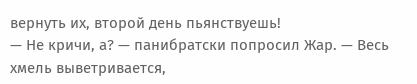вернуть их, второй день пьянствуешь!
— Не кричи, а? — панибратски попросил Жар. — Весь хмель выветривается,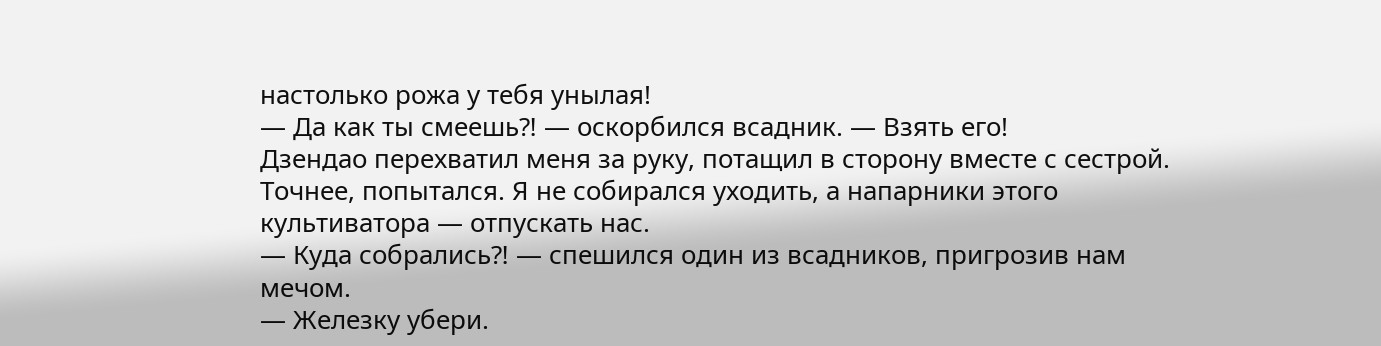настолько рожа у тебя унылая!
— Да как ты смеешь⁈ — оскорбился всадник. — Взять его!
Дзендао перехватил меня за руку, потащил в сторону вместе с сестрой. Точнее, попытался. Я не собирался уходить, а напарники этого культиватора — отпускать нас.
— Куда собрались⁈ — спешился один из всадников, пригрозив нам мечом.
— Железку убери.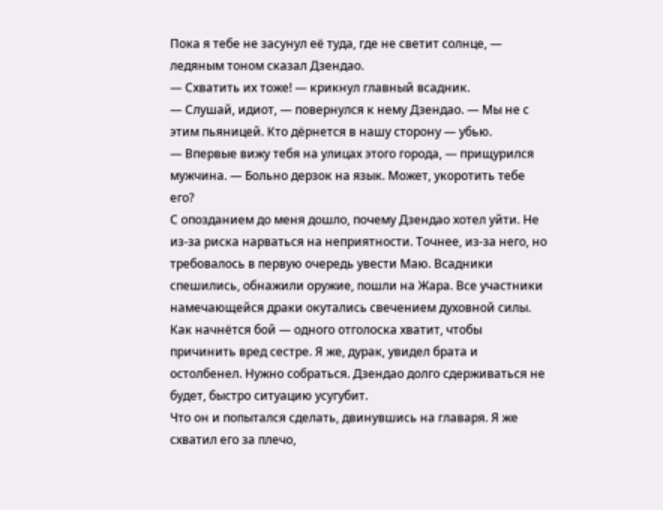Пока я тебе не засунул её туда, где не светит солнце, — ледяным тоном сказал Дзендао.
— Схватить их тоже! — крикнул главный всадник.
— Слушай, идиот, — повернулся к нему Дзендао. — Мы не с этим пьяницей. Кто дёрнется в нашу сторону — убью.
— Впервые вижу тебя на улицах этого города, — прищурился мужчина. — Больно дерзок на язык. Может, укоротить тебе его?
С опозданием до меня дошло, почему Дзендао хотел уйти. Не из-за риска нарваться на неприятности. Точнее, из-за него, но требовалось в первую очередь увести Маю. Всадники спешились, обнажили оружие, пошли на Жара. Все участники намечающейся драки окутались свечением духовной силы. Как начнётся бой — одного отголоска хватит, чтобы причинить вред сестре. Я же, дурак, увидел брата и остолбенел. Нужно собраться. Дзендао долго сдерживаться не будет, быстро ситуацию усугубит.
Что он и попытался сделать, двинувшись на главаря. Я же схватил его за плечо,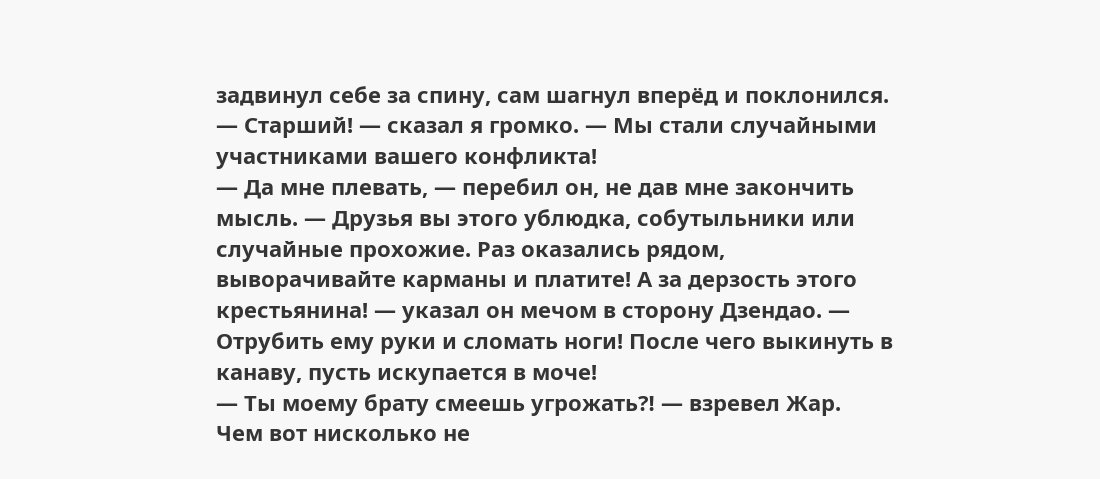задвинул себе за спину, сам шагнул вперёд и поклонился.
— Старший! — сказал я громко. — Мы стали случайными участниками вашего конфликта!
— Да мне плевать, — перебил он, не дав мне закончить мысль. — Друзья вы этого ублюдка, собутыльники или случайные прохожие. Раз оказались рядом, выворачивайте карманы и платите! А за дерзость этого крестьянина! — указал он мечом в сторону Дзендао. — Отрубить ему руки и сломать ноги! После чего выкинуть в канаву, пусть искупается в моче!
— Ты моему брату смеешь угрожать⁈ — взревел Жар.
Чем вот нисколько не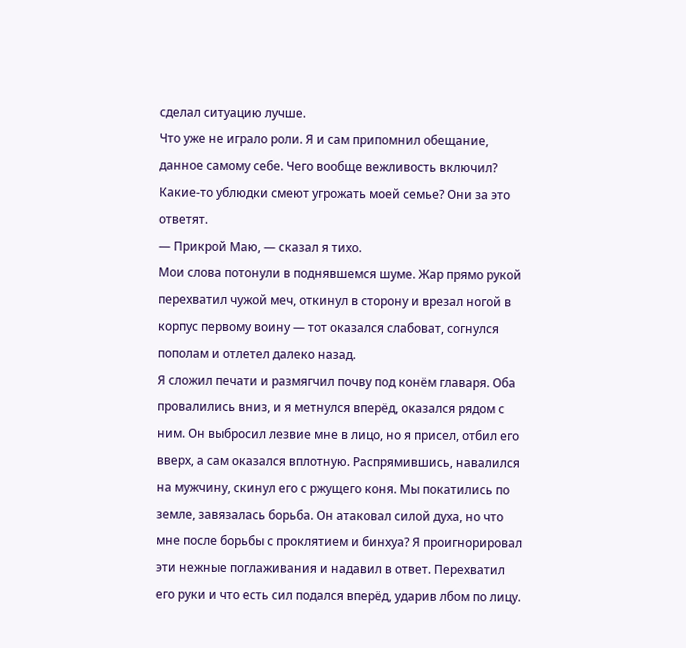сделал ситуацию лучше.
Что уже не играло роли. Я и сам припомнил обещание, данное самому себе. Чего вообще вежливость включил? Какие-то ублюдки смеют угрожать моей семье? Они за это ответят.
— Прикрой Маю, — сказал я тихо.
Мои слова потонули в поднявшемся шуме. Жар прямо рукой перехватил чужой меч, откинул в сторону и врезал ногой в корпус первому воину — тот оказался слабоват, согнулся пополам и отлетел далеко назад.
Я сложил печати и размягчил почву под конём главаря. Оба провалились вниз, и я метнулся вперёд, оказался рядом с ним. Он выбросил лезвие мне в лицо, но я присел, отбил его вверх, а сам оказался вплотную. Распрямившись, навалился на мужчину, скинул его с ржущего коня. Мы покатились по земле, завязалась борьба. Он атаковал силой духа, но что мне после борьбы с проклятием и бинхуа? Я проигнорировал эти нежные поглаживания и надавил в ответ. Перехватил его руки и что есть сил подался вперёд, ударив лбом по лицу.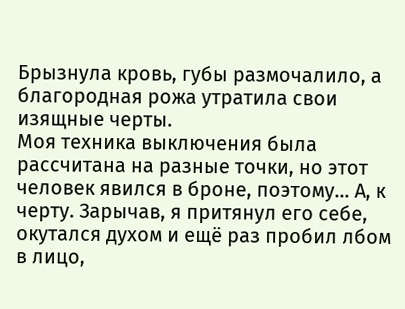Брызнула кровь, губы размочалило, а благородная рожа утратила свои изящные черты.
Моя техника выключения была рассчитана на разные точки, но этот человек явился в броне, поэтому… А, к черту. Зарычав, я притянул его себе, окутался духом и ещё раз пробил лбом в лицо,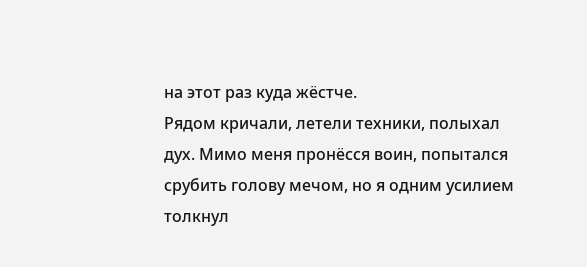на этот раз куда жёстче.
Рядом кричали, летели техники, полыхал дух. Мимо меня пронёсся воин, попытался срубить голову мечом, но я одним усилием толкнул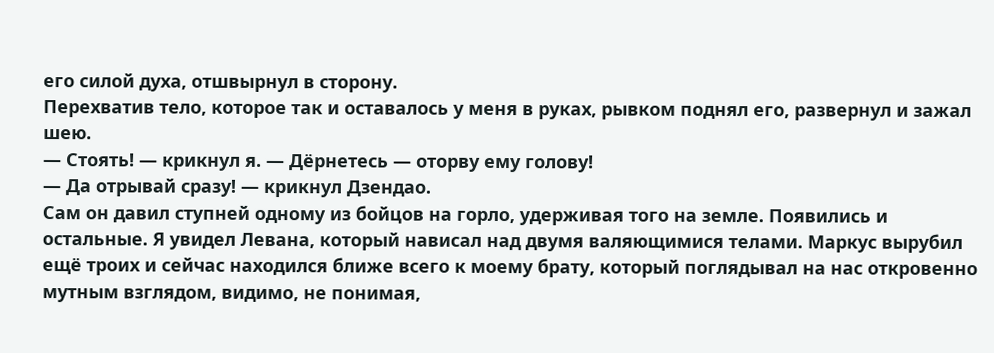его силой духа, отшвырнул в сторону.
Перехватив тело, которое так и оставалось у меня в руках, рывком поднял его, развернул и зажал шею.
— Стоять! — крикнул я. — Дёрнетесь — оторву ему голову!
— Да отрывай сразу! — крикнул Дзендао.
Сам он давил ступней одному из бойцов на горло, удерживая того на земле. Появились и остальные. Я увидел Левана, который нависал над двумя валяющимися телами. Маркус вырубил ещё троих и сейчас находился ближе всего к моему брату, который поглядывал на нас откровенно мутным взглядом, видимо, не понимая,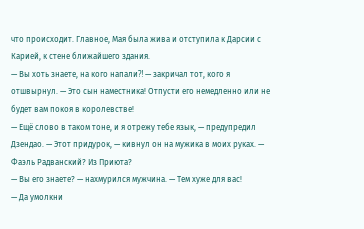что происходит. Главное, Мая была жива и отступила к Дарсии с Карией, к стене ближайшего здания.
— Вы хоть знаете, на кого напали⁈ — закричал тот, кого я отшвырнул. — Это сын наместника! Отпусти его немедленно или не будет вам покоя в королевстве!
— Ещё слово в таком тоне, и я отрежу тебе язык, — предупредил Дзендао. — Этот придурок, — кивнул он на мужика в моих руках. — Фаэль Радванский? Из Приюта?
— Вы его знаете? — нахмурился мужчина. — Тем хуже для вас!
— Да умолкни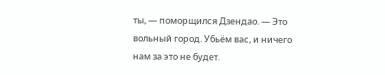ты, — поморщился Дзендао. — Это вольный город. Убьём вас, и ничего нам за это не будет.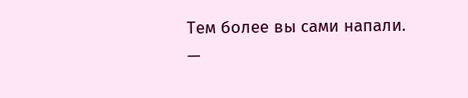Тем более вы сами напали.
—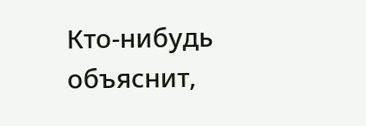Кто-нибудь объяснит,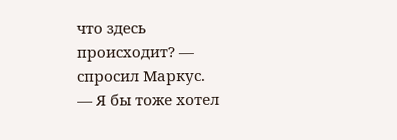что здесь происходит? — спросил Маркус.
— Я бы тоже хотел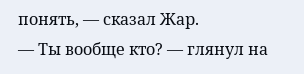понять, — сказал Жар.
— Ты вообще кто? — глянул на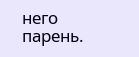него парень.